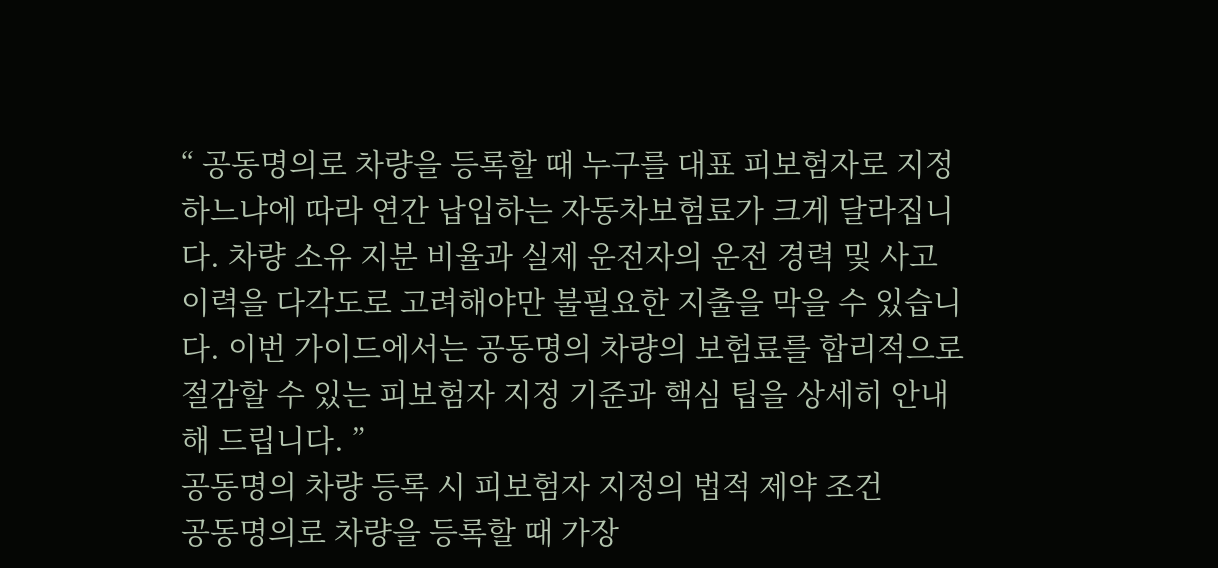“ 공동명의로 차량을 등록할 때 누구를 대표 피보험자로 지정하느냐에 따라 연간 납입하는 자동차보험료가 크게 달라집니다. 차량 소유 지분 비율과 실제 운전자의 운전 경력 및 사고 이력을 다각도로 고려해야만 불필요한 지출을 막을 수 있습니다. 이번 가이드에서는 공동명의 차량의 보험료를 합리적으로 절감할 수 있는 피보험자 지정 기준과 핵심 팁을 상세히 안내해 드립니다. ”
공동명의 차량 등록 시 피보험자 지정의 법적 제약 조건
공동명의로 차량을 등록할 때 가장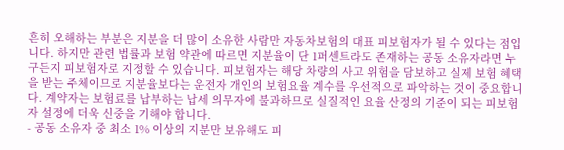흔히 오해하는 부분은 지분을 더 많이 소유한 사람만 자동차보험의 대표 피보험자가 될 수 있다는 점입니다. 하지만 관련 법률과 보험 약관에 따르면 지분율이 단 1퍼센트라도 존재하는 공동 소유자라면 누구든지 피보험자로 지정할 수 있습니다. 피보험자는 해당 차량의 사고 위험을 담보하고 실제 보험 혜택을 받는 주체이므로 지분율보다는 운전자 개인의 보험요율 계수를 우선적으로 파악하는 것이 중요합니다. 계약자는 보험료를 납부하는 납세 의무자에 불과하므로 실질적인 요율 산정의 기준이 되는 피보험자 설정에 더욱 신중을 기해야 합니다.
- 공동 소유자 중 최소 1% 이상의 지분만 보유해도 피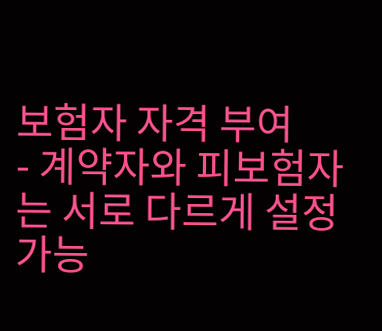보험자 자격 부여
- 계약자와 피보험자는 서로 다르게 설정 가능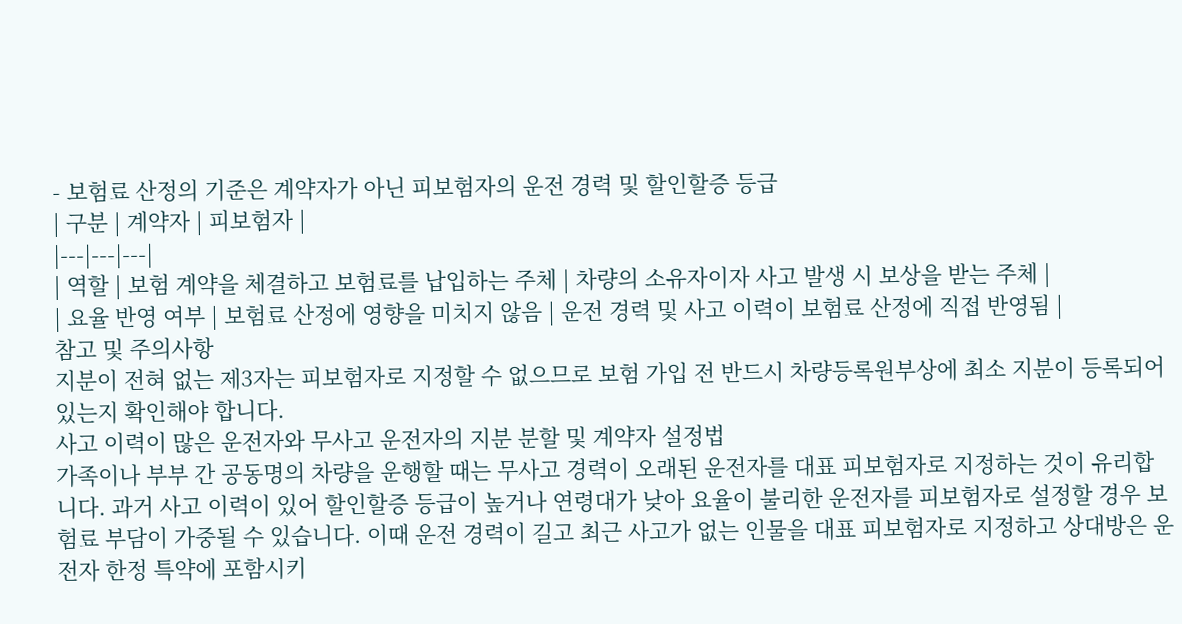- 보험료 산정의 기준은 계약자가 아닌 피보험자의 운전 경력 및 할인할증 등급
| 구분 | 계약자 | 피보험자 |
|---|---|---|
| 역할 | 보험 계약을 체결하고 보험료를 납입하는 주체 | 차량의 소유자이자 사고 발생 시 보상을 받는 주체 |
| 요율 반영 여부 | 보험료 산정에 영향을 미치지 않음 | 운전 경력 및 사고 이력이 보험료 산정에 직접 반영됨 |
참고 및 주의사항
지분이 전혀 없는 제3자는 피보험자로 지정할 수 없으므로 보험 가입 전 반드시 차량등록원부상에 최소 지분이 등록되어 있는지 확인해야 합니다.
사고 이력이 많은 운전자와 무사고 운전자의 지분 분할 및 계약자 설정법
가족이나 부부 간 공동명의 차량을 운행할 때는 무사고 경력이 오래된 운전자를 대표 피보험자로 지정하는 것이 유리합니다. 과거 사고 이력이 있어 할인할증 등급이 높거나 연령대가 낮아 요율이 불리한 운전자를 피보험자로 설정할 경우 보험료 부담이 가중될 수 있습니다. 이때 운전 경력이 길고 최근 사고가 없는 인물을 대표 피보험자로 지정하고 상대방은 운전자 한정 특약에 포함시키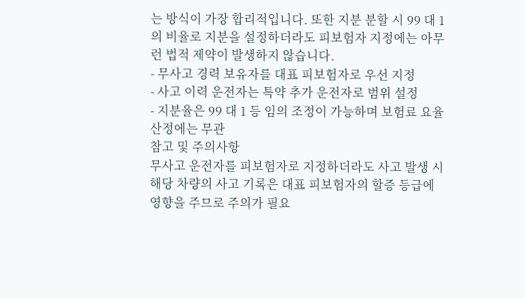는 방식이 가장 합리적입니다. 또한 지분 분할 시 99 대 1의 비율로 지분을 설정하더라도 피보험자 지정에는 아무런 법적 제약이 발생하지 않습니다.
- 무사고 경력 보유자를 대표 피보험자로 우선 지정
- 사고 이력 운전자는 특약 추가 운전자로 범위 설정
- 지분율은 99 대 1 등 임의 조정이 가능하며 보험료 요율 산정에는 무관
참고 및 주의사항
무사고 운전자를 피보험자로 지정하더라도 사고 발생 시 해당 차량의 사고 기록은 대표 피보험자의 할증 등급에 영향을 주므로 주의가 필요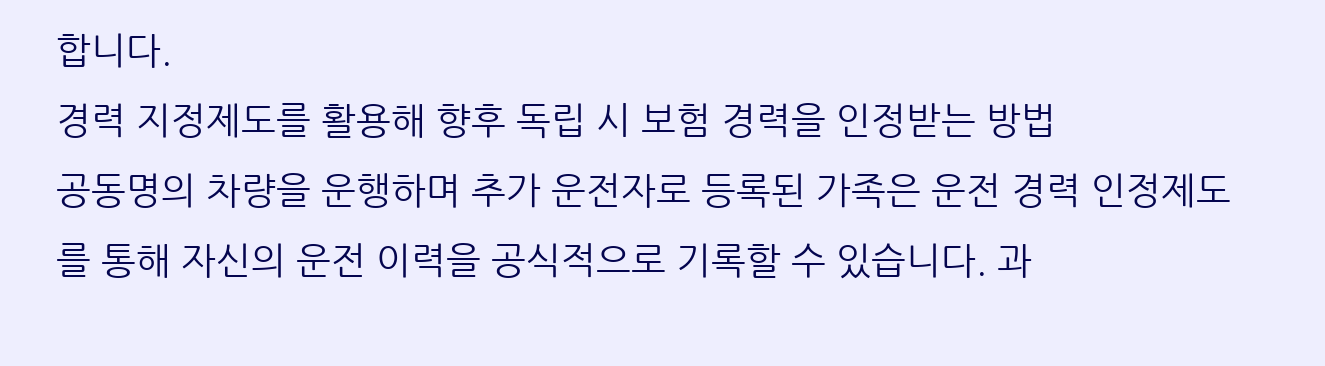합니다.
경력 지정제도를 활용해 향후 독립 시 보험 경력을 인정받는 방법
공동명의 차량을 운행하며 추가 운전자로 등록된 가족은 운전 경력 인정제도를 통해 자신의 운전 이력을 공식적으로 기록할 수 있습니다. 과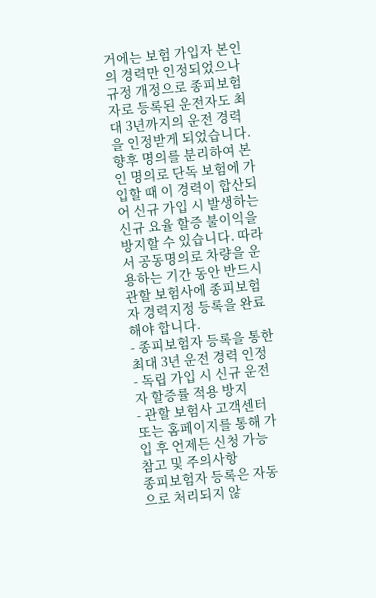거에는 보험 가입자 본인의 경력만 인정되었으나 규정 개정으로 종피보험자로 등록된 운전자도 최대 3년까지의 운전 경력을 인정받게 되었습니다. 향후 명의를 분리하여 본인 명의로 단독 보험에 가입할 때 이 경력이 합산되어 신규 가입 시 발생하는 신규 요율 할증 불이익을 방지할 수 있습니다. 따라서 공동명의로 차량을 운용하는 기간 동안 반드시 관할 보험사에 종피보험자 경력지정 등록을 완료해야 합니다.
- 종피보험자 등록을 통한 최대 3년 운전 경력 인정
- 독립 가입 시 신규 운전자 할증률 적용 방지
- 관할 보험사 고객센터 또는 홈페이지를 통해 가입 후 언제든 신청 가능
참고 및 주의사항
종피보험자 등록은 자동으로 처리되지 않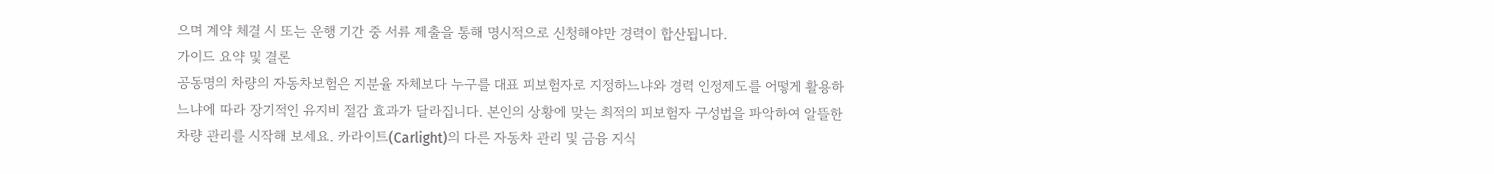으며 계약 체결 시 또는 운행 기간 중 서류 제출을 통해 명시적으로 신청해야만 경력이 합산됩니다.
가이드 요약 및 결론
공동명의 차량의 자동차보험은 지분율 자체보다 누구를 대표 피보험자로 지정하느냐와 경력 인정제도를 어떻게 활용하느냐에 따라 장기적인 유지비 절감 효과가 달라집니다. 본인의 상황에 맞는 최적의 피보험자 구성법을 파악하여 알뜰한 차량 관리를 시작해 보세요. 카라이트(Carlight)의 다른 자동차 관리 및 금융 지식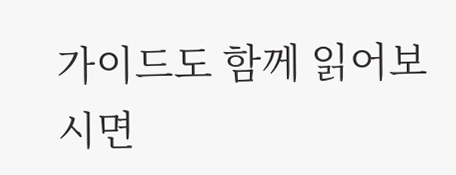가이드도 함께 읽어보시면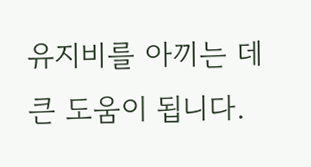유지비를 아끼는 데 큰 도움이 됩니다.